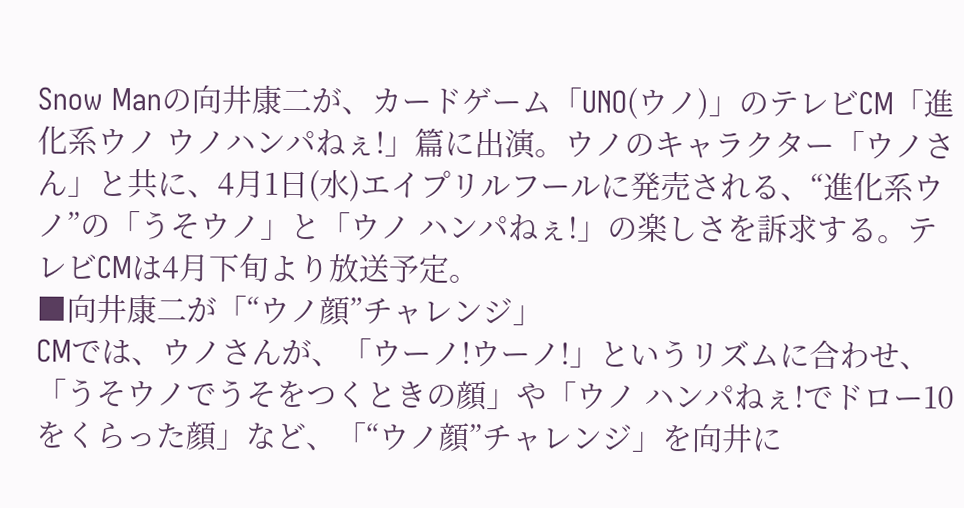Snow Manの向井康二が、カードゲーム「UNO(ウノ)」のテレビCM「進化系ウノ ウノハンパねぇ!」篇に出演。ウノのキャラクター「ウノさん」と共に、4月1日(水)エイプリルフールに発売される、“進化系ウノ”の「うそウノ」と「ウノ ハンパねぇ!」の楽しさを訴求する。テレビCMは4月下旬より放送予定。
■向井康二が「“ウノ顔”チャレンジ」
CMでは、ウノさんが、「ウーノ!ウーノ!」というリズムに合わせ、「うそウノでうそをつくときの顔」や「ウノ ハンパねぇ!でドロー10をくらった顔」など、「“ウノ顔”チャレンジ」を向井に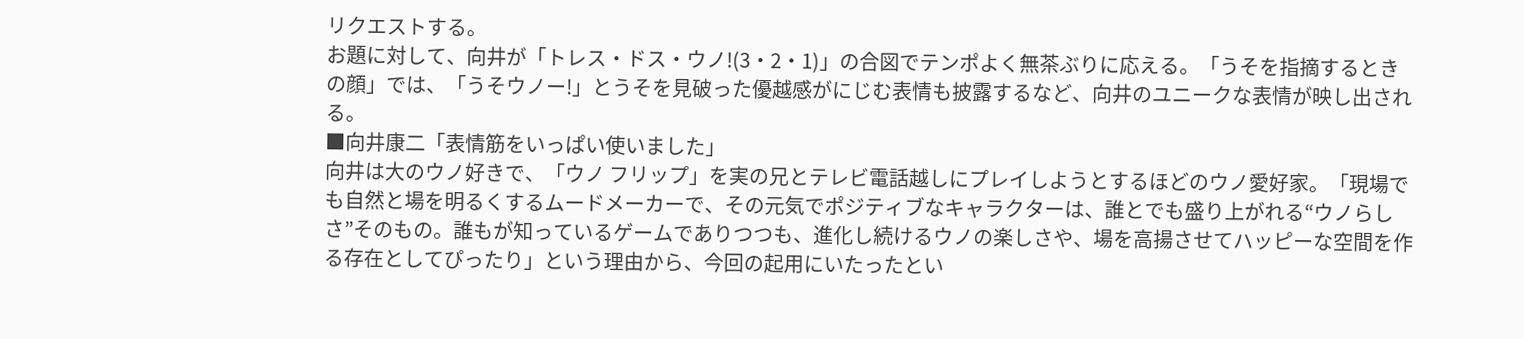リクエストする。
お題に対して、向井が「トレス・ドス・ウノ!(3・2・1)」の合図でテンポよく無茶ぶりに応える。「うそを指摘するときの顔」では、「うそウノー!」とうそを見破った優越感がにじむ表情も披露するなど、向井のユニークな表情が映し出される。
■向井康二「表情筋をいっぱい使いました」
向井は大のウノ好きで、「ウノ フリップ」を実の兄とテレビ電話越しにプレイしようとするほどのウノ愛好家。「現場でも自然と場を明るくするムードメーカーで、その元気でポジティブなキャラクターは、誰とでも盛り上がれる“ウノらしさ”そのもの。誰もが知っているゲームでありつつも、進化し続けるウノの楽しさや、場を高揚させてハッピーな空間を作る存在としてぴったり」という理由から、今回の起用にいたったとい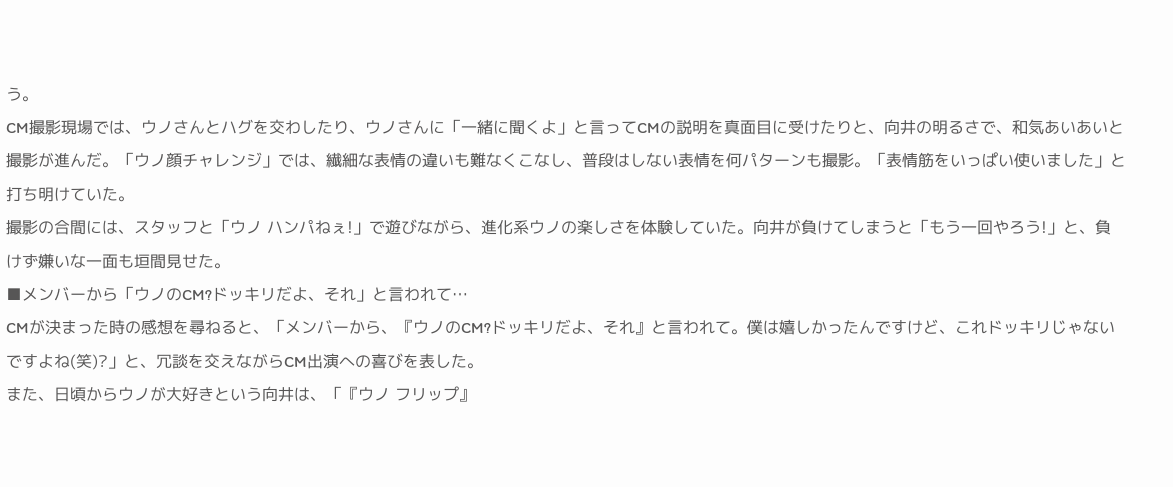う。
CM撮影現場では、ウノさんとハグを交わしたり、ウノさんに「一緒に聞くよ」と言ってCMの説明を真面目に受けたりと、向井の明るさで、和気あいあいと撮影が進んだ。「ウノ顔チャレンジ」では、繊細な表情の違いも難なくこなし、普段はしない表情を何パターンも撮影。「表情筋をいっぱい使いました」と打ち明けていた。
撮影の合間には、スタッフと「ウノ ハンパねぇ!」で遊びながら、進化系ウノの楽しさを体験していた。向井が負けてしまうと「もう一回やろう!」と、負けず嫌いな一面も垣間見せた。
■メンバーから「ウノのCM?ドッキリだよ、それ」と言われて…
CMが決まった時の感想を尋ねると、「メンバーから、『ウノのCM?ドッキリだよ、それ』と言われて。僕は嬉しかったんですけど、これドッキリじゃないですよね(笑)?」と、冗談を交えながらCM出演への喜びを表した。
また、日頃からウノが大好きという向井は、「『ウノ フリップ』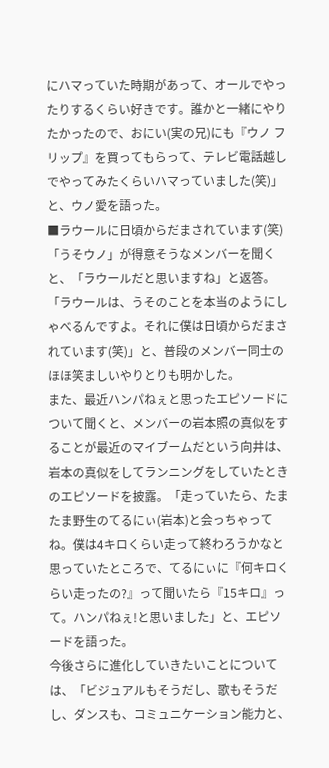にハマっていた時期があって、オールでやったりするくらい好きです。誰かと一緒にやりたかったので、おにい(実の兄)にも『ウノ フリップ』を買ってもらって、テレビ電話越しでやってみたくらいハマっていました(笑)」と、ウノ愛を語った。
■ラウールに日頃からだまされています(笑)
「うそウノ」が得意そうなメンバーを聞くと、「ラウールだと思いますね」と返答。「ラウールは、うそのことを本当のようにしゃべるんですよ。それに僕は日頃からだまされています(笑)」と、普段のメンバー同士のほほ笑ましいやりとりも明かした。
また、最近ハンパねぇと思ったエピソードについて聞くと、メンバーの岩本照の真似をすることが最近のマイブームだという向井は、岩本の真似をしてランニングをしていたときのエピソードを披露。「走っていたら、たまたま野生のてるにぃ(岩本)と会っちゃってね。僕は4キロくらい走って終わろうかなと思っていたところで、てるにぃに『何キロくらい走ったの?』って聞いたら『15キロ』って。ハンパねぇ!と思いました」と、エピソードを語った。
今後さらに進化していきたいことについては、「ビジュアルもそうだし、歌もそうだし、ダンスも、コミュニケーション能力と、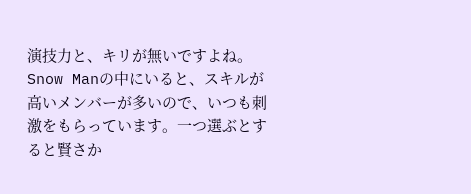演技力と、キリが無いですよね。Snow Manの中にいると、スキルが高いメンバーが多いので、いつも刺激をもらっています。一つ選ぶとすると賢さか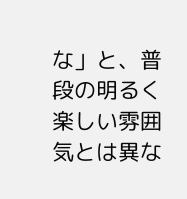な」と、普段の明るく楽しい雰囲気とは異な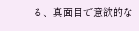る、真面目で意欲的な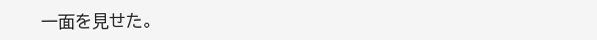一面を見せた。